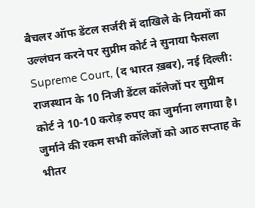बैचलर ऑफ डेंटल सर्जरी में दाखिले के नियमों का उल्लंघन करने पर सुप्रीम कोर्ट ने सुनाया फैसला
Supreme Court, (द भारत ख़बर), नई दिल्ली: राजस्थान के 10 निजी डेंटल कॉलेजों पर सुप्रीम कोर्ट ने 10-10 करोड़ रुपए का जुर्माना लगाया है। जुर्माने की रकम सभी कॉलेजों को आठ सप्ताह के भीतर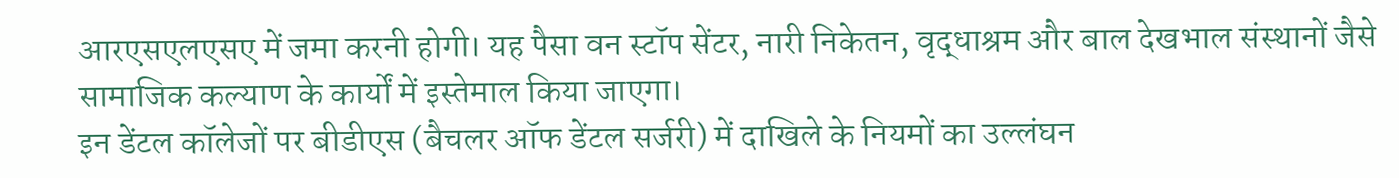आरएसएलएसए में जमा करनी होगी। यह पैसा वन स्टॉप सेंटर, नारी निकेतन, वृद्धाश्रम और बाल देखभाल संस्थानों जैसे सामाजिक कल्याण के कार्यों में इस्तेमाल किया जाएगा।
इन डेंटल कॉलेजों पर बीडीएस (बैचलर ऑफ डेंटल सर्जरी) में दाखिले के नियमों का उल्लंघन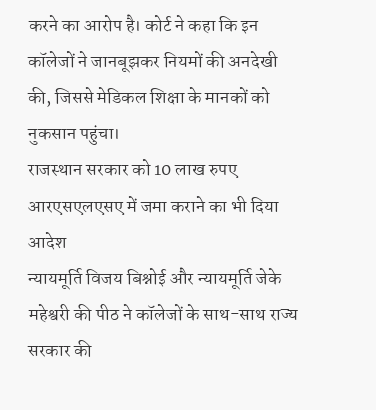करने का आरोप है। कोर्ट ने कहा कि इन कॉलेजों ने जानबूझकर नियमों की अनदेखी की, जिससे मेडिकल शिक्षा के मानकों को नुकसान पहुंचा।
राजस्थान सरकार को 10 लाख रुपए आरएसएलएसए में जमा कराने का भी दिया आदेश
न्यायमूर्ति विजय बिश्नोई और न्यायमूर्ति जेके महेश्वरी की पीठ ने कॉलेजों के साथ-साथ राज्य सरकार की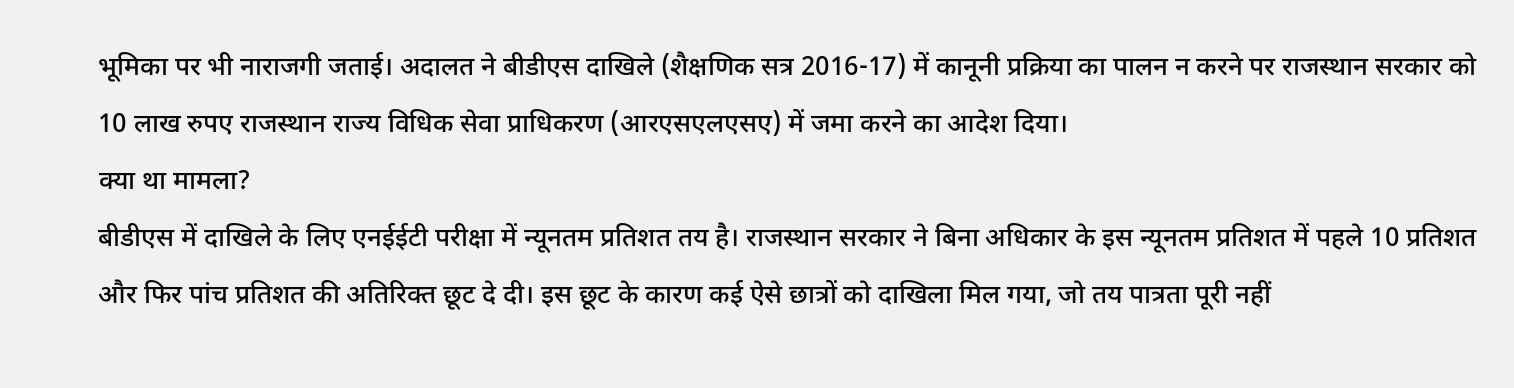भूमिका पर भी नाराजगी जताई। अदालत ने बीडीएस दाखिले (शैक्षणिक सत्र 2016-17) में कानूनी प्रक्रिया का पालन न करने पर राजस्थान सरकार को 10 लाख रुपए राजस्थान राज्य विधिक सेवा प्राधिकरण (आरएसएलएसए) में जमा करने का आदेश दिया।
क्या था मामला?
बीडीएस में दाखिले के लिए एनईईटी परीक्षा में न्यूनतम प्रतिशत तय है। राजस्थान सरकार ने बिना अधिकार के इस न्यूनतम प्रतिशत में पहले 10 प्रतिशत और फिर पांच प्रतिशत की अतिरिक्त छूट दे दी। इस छूट के कारण कई ऐसे छात्रों को दाखिला मिल गया, जो तय पात्रता पूरी नहीं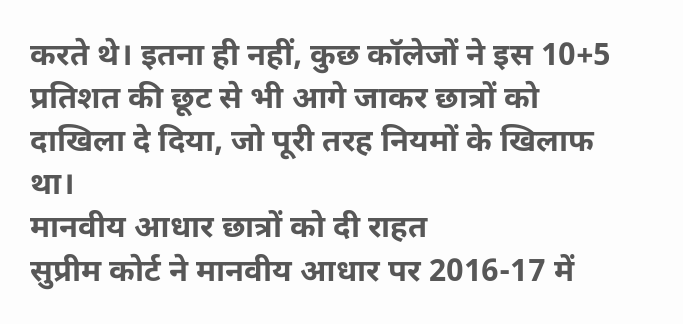करते थे। इतना ही नहीं, कुछ कॉलेजों ने इस 10+5 प्रतिशत की छूट से भी आगे जाकर छात्रों को दाखिला दे दिया, जो पूरी तरह नियमों के खिलाफ था।
मानवीय आधार छात्रों को दी राहत
सुप्रीम कोर्ट ने मानवीय आधार पर 2016-17 में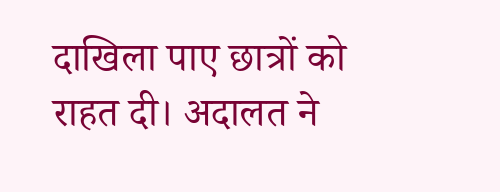दाखिला पाए छात्रों को राहत दी। अदालत ने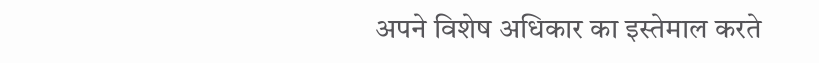अपने विशेष अधिकार का इस्तेमाल करते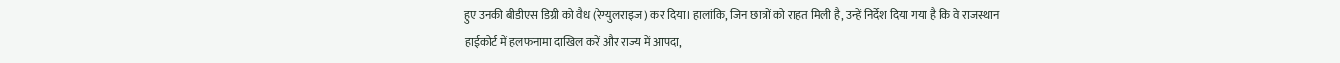हुए उनकी बीडीएस डिग्री को वैध (रेग्युलराइज) कर दिया। हालांकि, जिन छात्रों को राहत मिली है, उन्हें निर्देश दिया गया है कि वे राजस्थान हाईकोर्ट में हलफनामा दाखिल करें और राज्य में आपदा,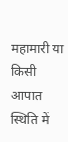महामारी या किसी आपात स्थिति में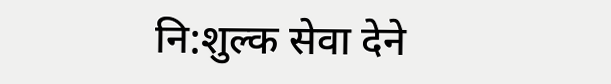नि:शुल्क सेवा देने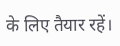के लिए तैयार रहें।